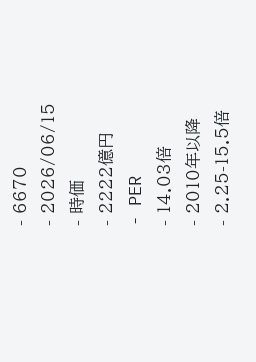- 6670
- 2026/06/15
- 時価
- 2222億円
- PER
- 14.03倍
- 2010年以降
- 2.25-15.5倍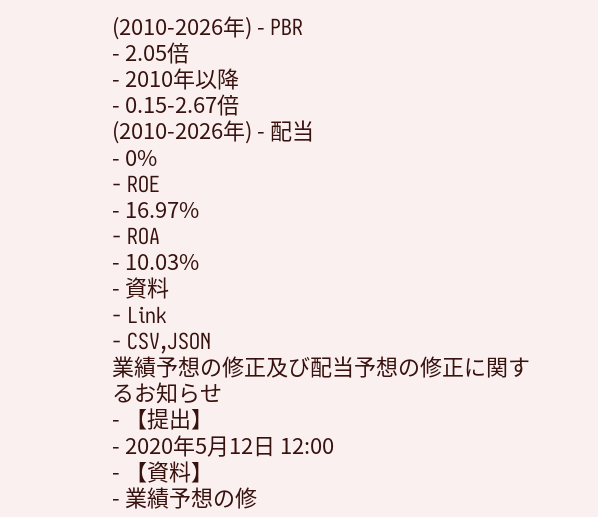(2010-2026年) - PBR
- 2.05倍
- 2010年以降
- 0.15-2.67倍
(2010-2026年) - 配当
- 0%
- ROE
- 16.97%
- ROA
- 10.03%
- 資料
- Link
- CSV,JSON
業績予想の修正及び配当予想の修正に関するお知らせ
- 【提出】
- 2020年5月12日 12:00
- 【資料】
- 業績予想の修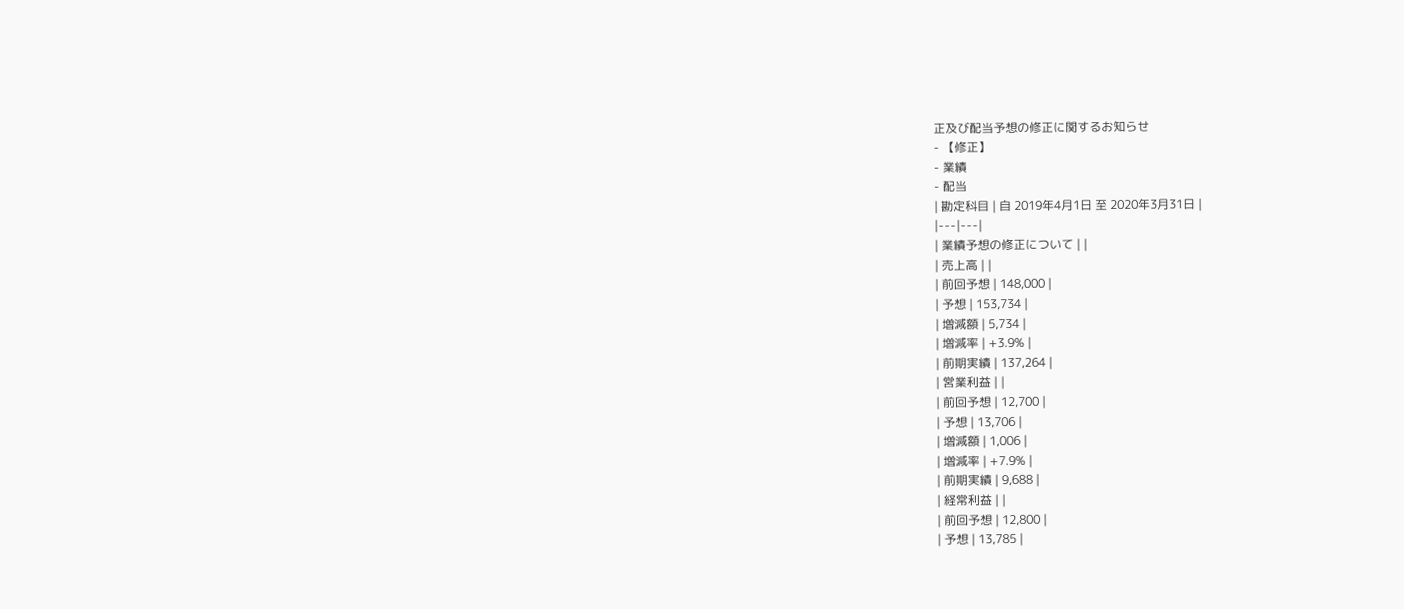正及び配当予想の修正に関するお知らせ
- 【修正】
- 業績
- 配当
| 勘定科目 | 自 2019年4月1日 至 2020年3月31日 |
|---|---|
| 業績予想の修正について | |
| 売上高 | |
| 前回予想 | 148,000 |
| 予想 | 153,734 |
| 増減額 | 5,734 |
| 増減率 | +3.9% |
| 前期実績 | 137,264 |
| 営業利益 | |
| 前回予想 | 12,700 |
| 予想 | 13,706 |
| 増減額 | 1,006 |
| 増減率 | +7.9% |
| 前期実績 | 9,688 |
| 経常利益 | |
| 前回予想 | 12,800 |
| 予想 | 13,785 |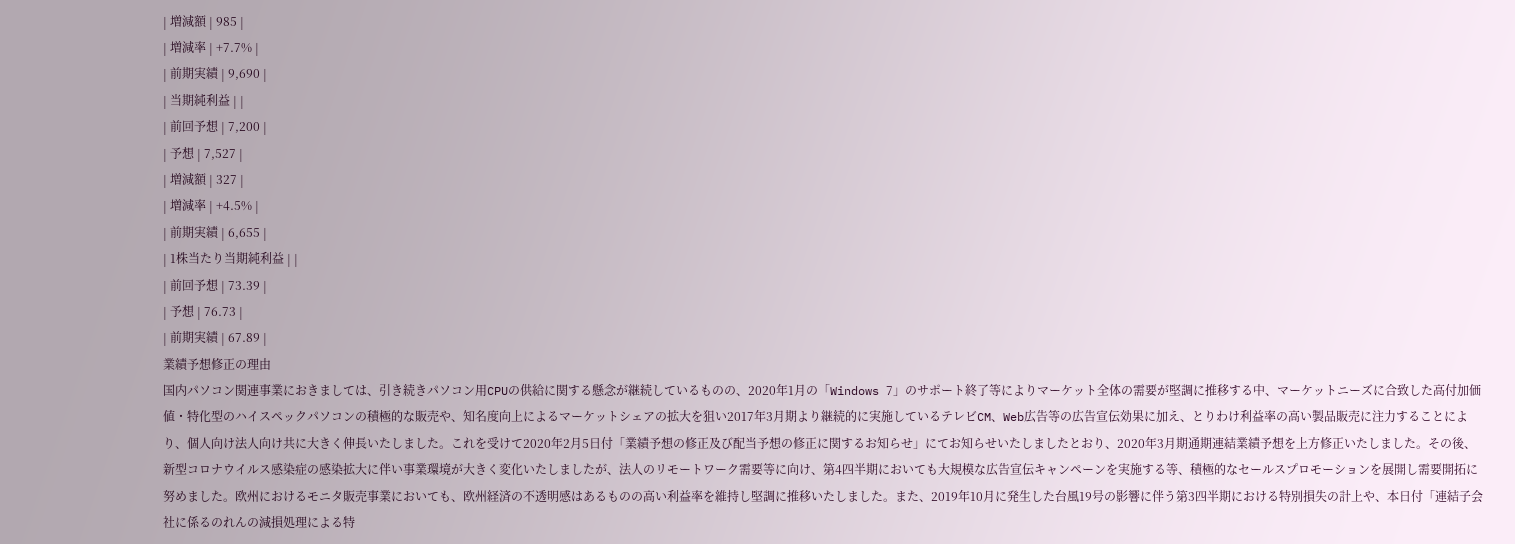| 増減額 | 985 |
| 増減率 | +7.7% |
| 前期実績 | 9,690 |
| 当期純利益 | |
| 前回予想 | 7,200 |
| 予想 | 7,527 |
| 増減額 | 327 |
| 増減率 | +4.5% |
| 前期実績 | 6,655 |
| 1株当たり当期純利益 | |
| 前回予想 | 73.39 |
| 予想 | 76.73 |
| 前期実績 | 67.89 |
業績予想修正の理由
国内パソコン関連事業におきましては、引き続きパソコン用CPUの供給に関する懸念が継続しているものの、2020年1月の「Windows 7」のサポート終了等によりマーケット全体の需要が堅調に推移する中、マーケットニーズに合致した高付加価値・特化型のハイスペックパソコンの積極的な販売や、知名度向上によるマーケットシェアの拡大を狙い2017年3月期より継続的に実施しているテレビCM、Web広告等の広告宣伝効果に加え、とりわけ利益率の高い製品販売に注力することにより、個人向け法人向け共に大きく伸長いたしました。これを受けて2020年2月5日付「業績予想の修正及び配当予想の修正に関するお知らせ」にてお知らせいたしましたとおり、2020年3月期通期連結業績予想を上方修正いたしました。その後、新型コロナウイルス感染症の感染拡大に伴い事業環境が大きく変化いたしましたが、法人のリモートワーク需要等に向け、第4四半期においても大規模な広告宣伝キャンペーンを実施する等、積極的なセールスプロモーションを展開し需要開拓に努めました。欧州におけるモニタ販売事業においても、欧州経済の不透明感はあるものの高い利益率を維持し堅調に推移いたしました。また、2019年10月に発生した台風19号の影響に伴う第3四半期における特別損失の計上や、本日付「連結子会社に係るのれんの減損処理による特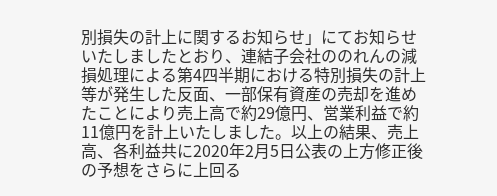別損失の計上に関するお知らせ」にてお知らせいたしましたとおり、連結子会社ののれんの減損処理による第4四半期における特別損失の計上等が発生した反面、一部保有資産の売却を進めたことにより売上高で約29億円、営業利益で約11億円を計上いたしました。以上の結果、売上高、各利益共に2020年2月5日公表の上方修正後の予想をさらに上回る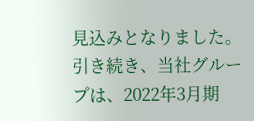見込みとなりました。引き続き、当社グループは、2022年3月期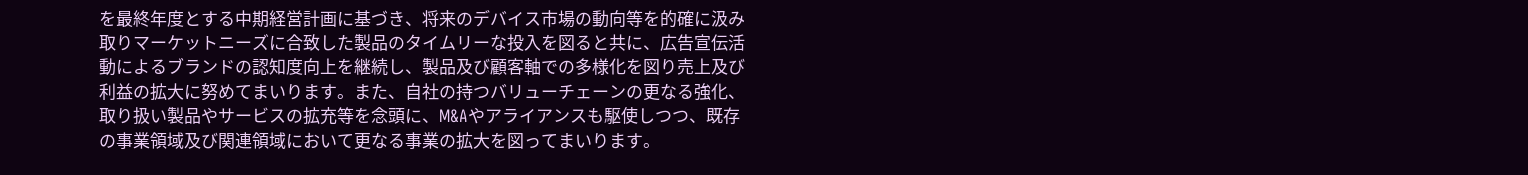を最終年度とする中期経営計画に基づき、将来のデバイス市場の動向等を的確に汲み取りマーケットニーズに合致した製品のタイムリーな投入を図ると共に、広告宣伝活動によるブランドの認知度向上を継続し、製品及び顧客軸での多様化を図り売上及び利益の拡大に努めてまいります。また、自社の持つバリューチェーンの更なる強化、取り扱い製品やサービスの拡充等を念頭に、M&Aやアライアンスも駆使しつつ、既存の事業領域及び関連領域において更なる事業の拡大を図ってまいります。